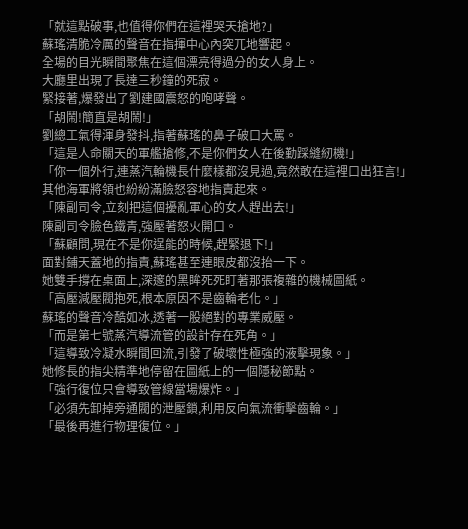「就這點破事,也值得你們在這裡哭天搶地?」
蘇瑤清脆冷厲的聲音在指揮中心內突兀地響起。
全場的目光瞬間聚焦在這個漂亮得過分的女人身上。
大廳里出現了長達三秒鐘的死寂。
緊接著,爆發出了劉建國震怒的咆哮聲。
「胡鬧!簡直是胡鬧!」
劉總工氣得渾身發抖,指著蘇瑤的鼻子破口大罵。
「這是人命關天的軍艦搶修,不是你們女人在後勤踩縫紉機!」
「你一個外行,連蒸汽輪機長什麼樣都沒見過,竟然敢在這裡口出狂言!」
其他海軍將領也紛紛滿臉怒容地指責起來。
「陳副司令,立刻把這個擾亂軍心的女人趕出去!」
陳副司令臉色鐵青,強壓著怒火開口。
「蘇顧問,現在不是你逞能的時候,趕緊退下!」
面對鋪天蓋地的指責,蘇瑤甚至連眼皮都沒抬一下。
她雙手撐在桌面上,深邃的黑眸死死盯著那張複雜的機械圖紙。
「高壓減壓閥抱死,根本原因不是齒輪老化。」
蘇瑤的聲音冷酷如冰,透著一股絕對的專業威壓。
「而是第七號蒸汽導流管的設計存在死角。」
「這導致冷凝水瞬間回流,引發了破壞性極強的液擊現象。」
她修長的指尖精準地停留在圖紙上的一個隱秘節點。
「強行復位只會導致管線當場爆炸。」
「必須先卸掉旁通閥的泄壓鎖,利用反向氣流衝擊齒輪。」
「最後再進行物理復位。」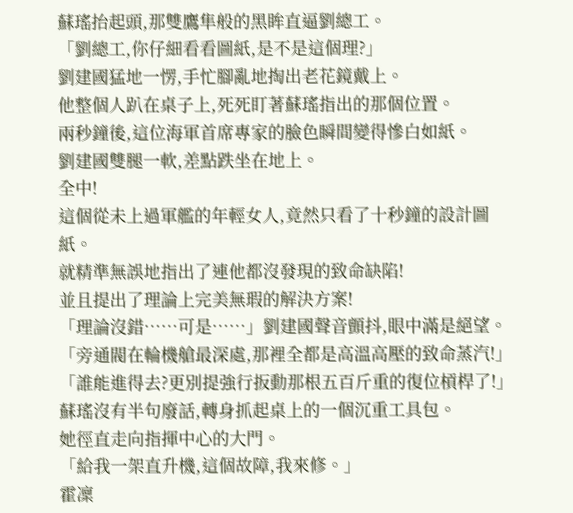蘇瑤抬起頭,那雙鷹隼般的黑眸直逼劉總工。
「劉總工,你仔細看看圖紙,是不是這個理?」
劉建國猛地一愣,手忙腳亂地掏出老花鏡戴上。
他整個人趴在桌子上,死死盯著蘇瑤指出的那個位置。
兩秒鐘後,這位海軍首席專家的臉色瞬間變得慘白如紙。
劉建國雙腿一軟,差點跌坐在地上。
全中!
這個從未上過軍艦的年輕女人,竟然只看了十秒鐘的設計圖紙。
就精準無誤地指出了連他都沒發現的致命缺陷!
並且提出了理論上完美無瑕的解決方案!
「理論沒錯……可是……」劉建國聲音顫抖,眼中滿是絕望。
「旁通閥在輪機艙最深處,那裡全都是高溫高壓的致命蒸汽!」
「誰能進得去?更別提強行扳動那根五百斤重的復位槓桿了!」
蘇瑤沒有半句廢話,轉身抓起桌上的一個沉重工具包。
她徑直走向指揮中心的大門。
「給我一架直升機,這個故障,我來修。」
霍凜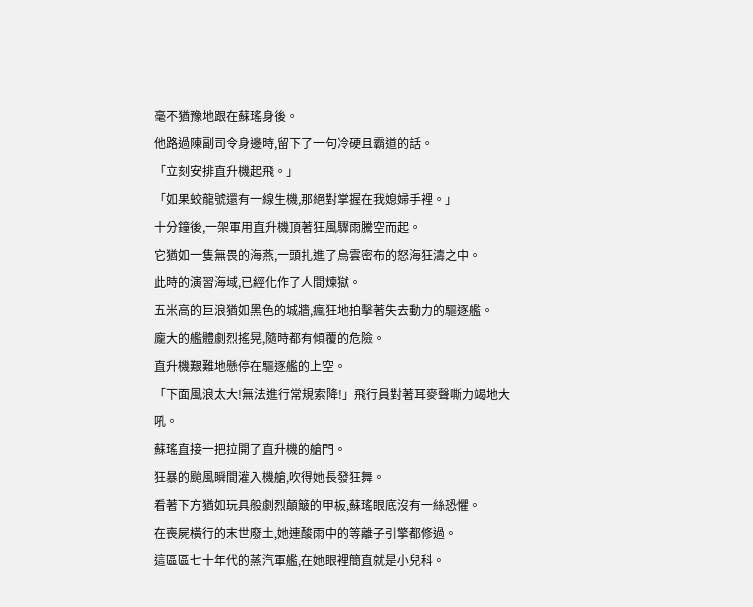毫不猶豫地跟在蘇瑤身後。
他路過陳副司令身邊時,留下了一句冷硬且霸道的話。
「立刻安排直升機起飛。」
「如果蛟龍號還有一線生機,那絕對掌握在我媳婦手裡。」
十分鐘後,一架軍用直升機頂著狂風驟雨騰空而起。
它猶如一隻無畏的海燕,一頭扎進了烏雲密布的怒海狂濤之中。
此時的演習海域,已經化作了人間煉獄。
五米高的巨浪猶如黑色的城牆,瘋狂地拍擊著失去動力的驅逐艦。
龐大的艦體劇烈搖晃,隨時都有傾覆的危險。
直升機艱難地懸停在驅逐艦的上空。
「下面風浪太大!無法進行常規索降!」飛行員對著耳麥聲嘶力竭地大吼。
蘇瑤直接一把拉開了直升機的艙門。
狂暴的颱風瞬間灌入機艙,吹得她長發狂舞。
看著下方猶如玩具般劇烈顛簸的甲板,蘇瑤眼底沒有一絲恐懼。
在喪屍橫行的末世廢土,她連酸雨中的等離子引擎都修過。
這區區七十年代的蒸汽軍艦,在她眼裡簡直就是小兒科。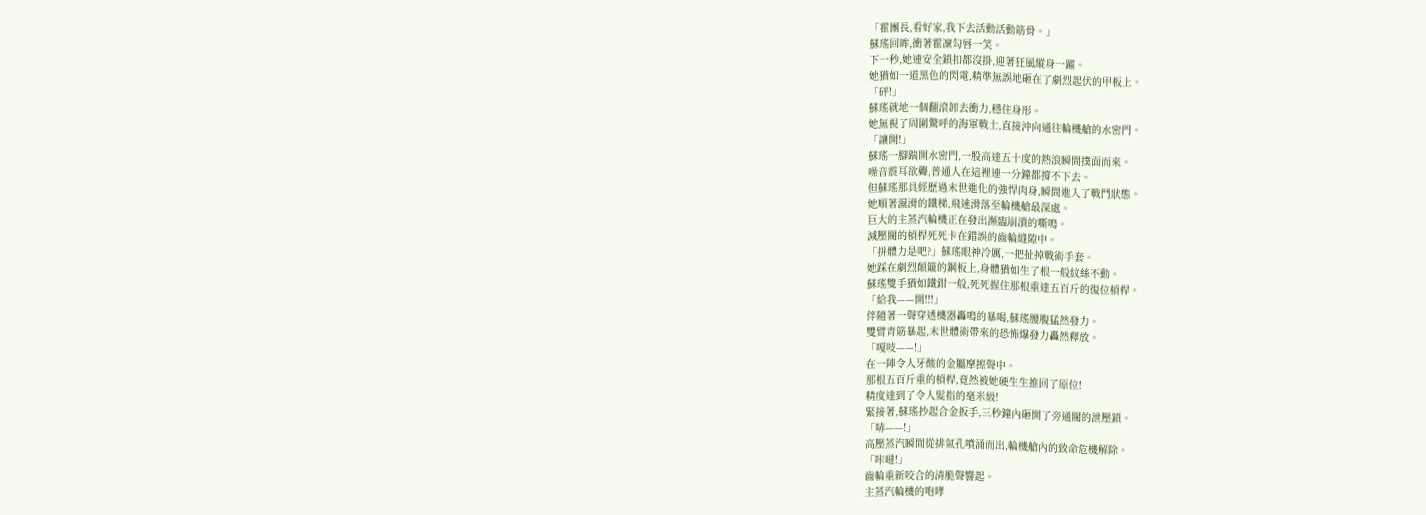「霍團長,看好家,我下去活動活動筋骨。」
蘇瑤回眸,衝著霍凜勾唇一笑。
下一秒,她連安全鎖扣都沒掛,迎著狂風縱身一躍。
她猶如一道黑色的閃電,精準無誤地砸在了劇烈起伏的甲板上。
「砰!」
蘇瑤就地一個翻滾卸去衝力,穩住身形。
她無視了周圍驚呼的海軍戰士,直接沖向通往輪機艙的水密門。
「讓開!」
蘇瑤一腳踹開水密門,一股高達五十度的熱浪瞬間撲面而來。
噪音震耳欲聾,普通人在這裡連一分鐘都撐不下去。
但蘇瑤那具經歷過末世進化的強悍肉身,瞬間進入了戰鬥狀態。
她順著濕滑的鐵梯,飛速滑落至輪機艙最深處。
巨大的主蒸汽輪機正在發出瀕臨崩潰的嘶鳴。
減壓閥的槓桿死死卡在錯誤的齒輪縫隙中。
「拼體力是吧?」蘇瑤眼神冷厲,一把扯掉戰術手套。
她踩在劇烈顛簸的鋼板上,身體猶如生了根一般紋絲不動。
蘇瑤雙手猶如鐵鉗一般,死死握住那根重達五百斤的復位槓桿。
「給我——開!!!」
伴隨著一聲穿透機器轟鳴的暴喝,蘇瑤腰腹猛然發力。
雙臂青筋暴起,末世體術帶來的恐怖爆發力轟然釋放。
「嘎吱——!」
在一陣令人牙酸的金屬摩擦聲中。
那根五百斤重的槓桿,竟然被她硬生生推回了原位!
精度達到了令人髮指的毫米級!
緊接著,蘇瑤抄起合金扳手,三秒鐘內砸開了旁通閥的泄壓鎖。
「哧——!」
高壓蒸汽瞬間從排氣孔噴涌而出,輪機艙內的致命危機解除。
「咔噠!」
齒輪重新咬合的清脆聲響起。
主蒸汽輪機的咆哮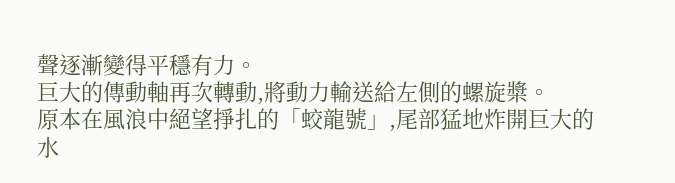聲逐漸變得平穩有力。
巨大的傳動軸再次轉動,將動力輸送給左側的螺旋槳。
原本在風浪中絕望掙扎的「蛟龍號」,尾部猛地炸開巨大的水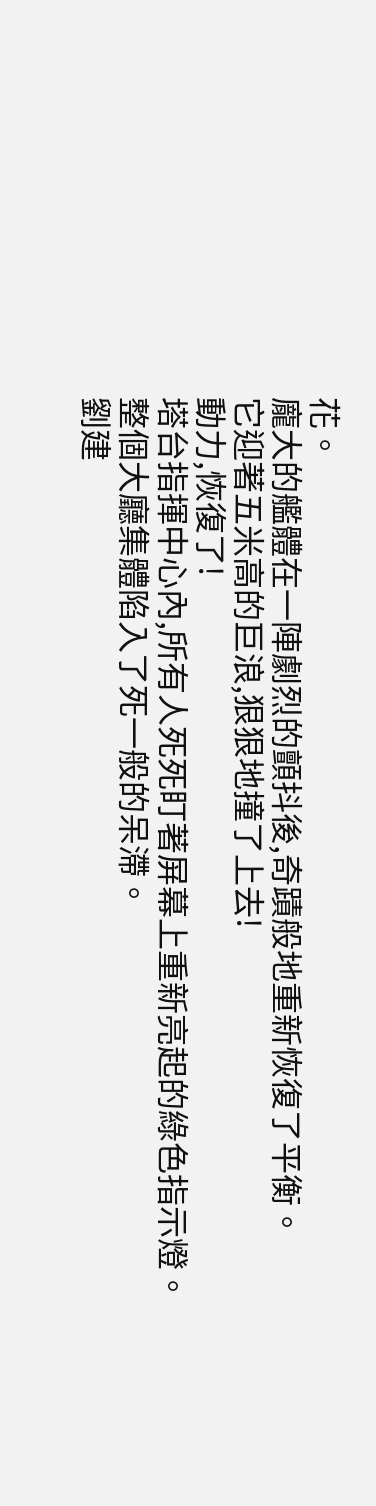花。
龐大的艦體在一陣劇烈的顫抖後,奇蹟般地重新恢復了平衡。
它迎著五米高的巨浪,狠狠地撞了上去!
動力,恢復了!
塔台指揮中心內,所有人死死盯著屏幕上重新亮起的綠色指示燈。
整個大廳集體陷入了死一般的呆滯。
劉建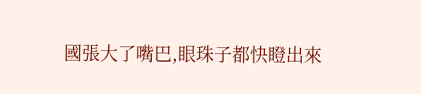國張大了嘴巴,眼珠子都快瞪出來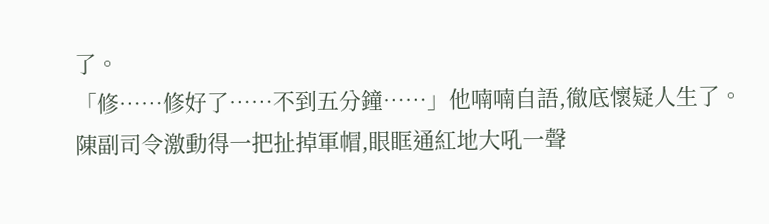了。
「修……修好了……不到五分鐘……」他喃喃自語,徹底懷疑人生了。
陳副司令激動得一把扯掉軍帽,眼眶通紅地大吼一聲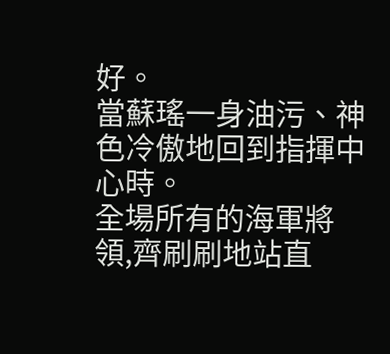好。
當蘇瑤一身油污、神色冷傲地回到指揮中心時。
全場所有的海軍將領,齊刷刷地站直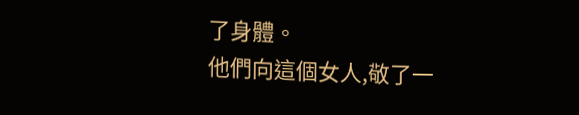了身體。
他們向這個女人,敬了一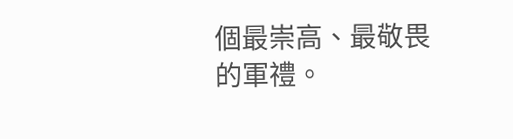個最崇高、最敬畏的軍禮。